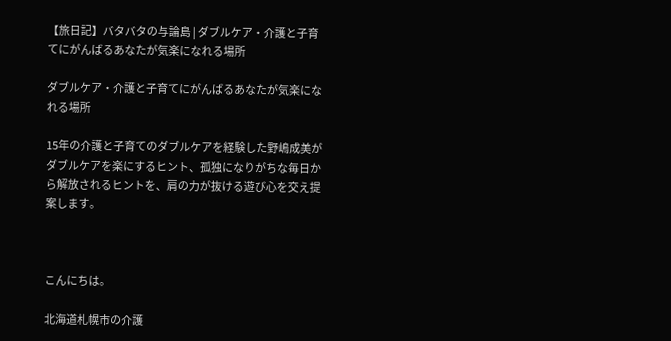【旅日記】バタバタの与論島 | ダブルケア・介護と子育てにがんばるあなたが気楽になれる場所

ダブルケア・介護と子育てにがんばるあなたが気楽になれる場所

15年の介護と子育てのダブルケアを経験した野嶋成美がダブルケアを楽にするヒント、孤独になりがちな毎日から解放されるヒントを、肩の力が抜ける遊び心を交え提案します。



こんにちは。

北海道札幌市の介護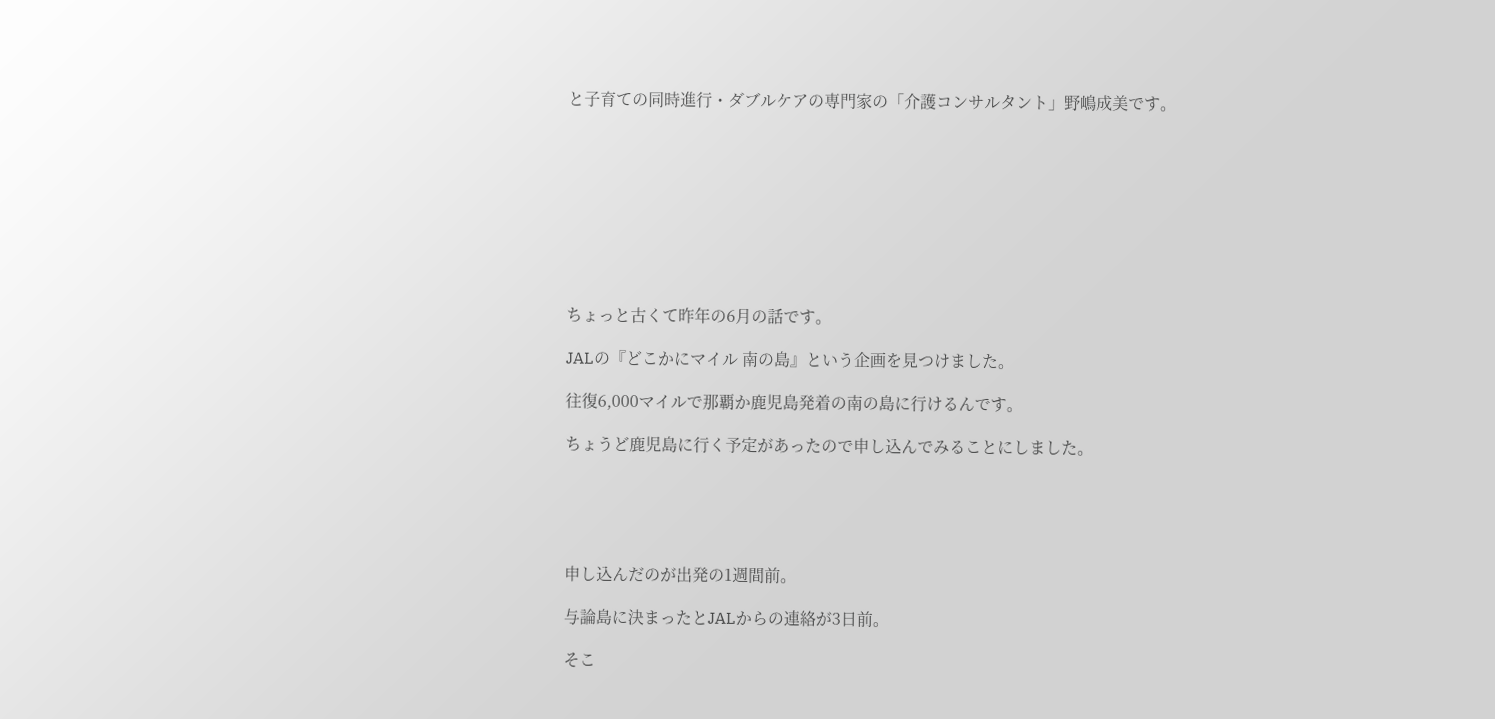と子育ての同時進行・ダブルケアの専門家の「介護コンサルタント」野嶋成美です。









ちょっと古くて昨年の6月の話です。

JALの『どこかにマイル 南の島』という企画を見つけました。

往復6,000マイルで那覇か鹿児島発着の南の島に行けるんです。

ちょうど鹿児島に行く予定があったので申し込んでみることにしました。





申し込んだのが出発の1週間前。

与論島に決まったとJALからの連絡が3日前。

そこ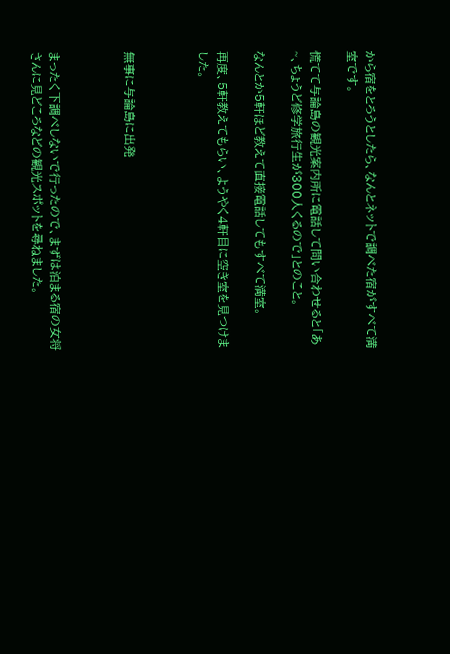から宿をとろうとしたら、なんとネットで調べた宿がすべて満室です。

慌てて与論島の観光案内所に電話して問い合わせると「あ~、ちょうど修学旅行生が300人くるので」とのこと。

なんとか5軒ほど教えて直接電話してもすべて満室。

再度、5軒教えてもらい、ようやく4軒目に空き室を見つけました。



無事に与論島に出発



まったく下調べしないで行ったので、まずは泊まる宿の女将さんに見どころなどの観光スポットを尋ねました。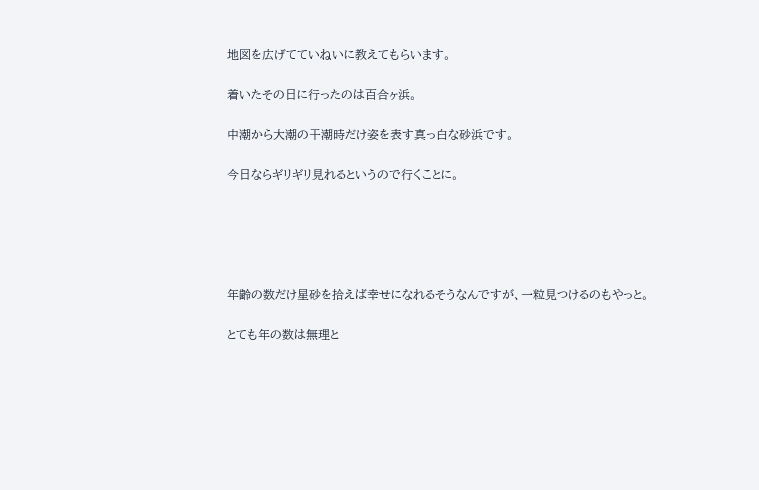地図を広げてていねいに教えてもらいます。

着いたその日に行ったのは百合ヶ浜。

中潮から大潮の干潮時だけ姿を表す真っ白な砂浜です。

今日ならギリギリ見れるというので行くことに。





年齢の数だけ星砂を拾えば幸せになれるそうなんですが、一粒見つけるのもやっと。

とても年の数は無理と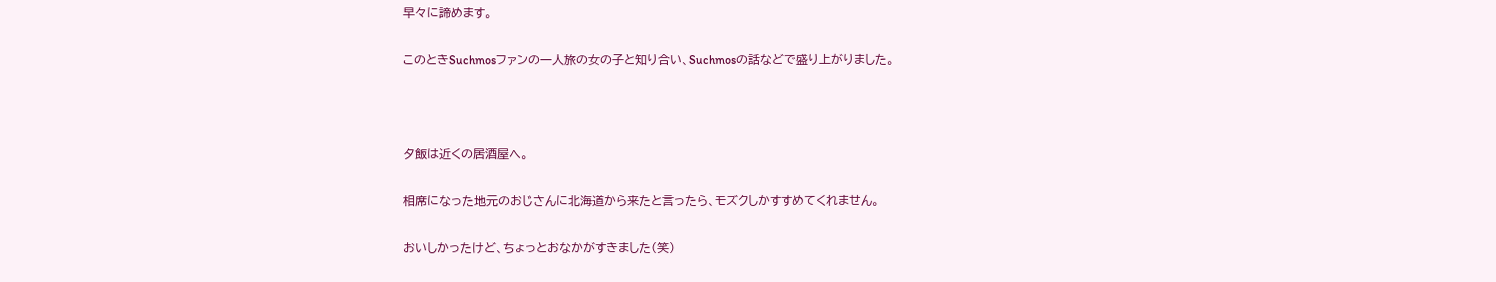早々に諦めます。

このときSuchmosファンの一人旅の女の子と知り合い、Suchmosの話などで盛り上がりました。



夕飯は近くの居酒屋へ。

相席になった地元のおじさんに北海道から来たと言ったら、モズクしかすすめてくれません。

おいしかったけど、ちょっとおなかがすきました(笑)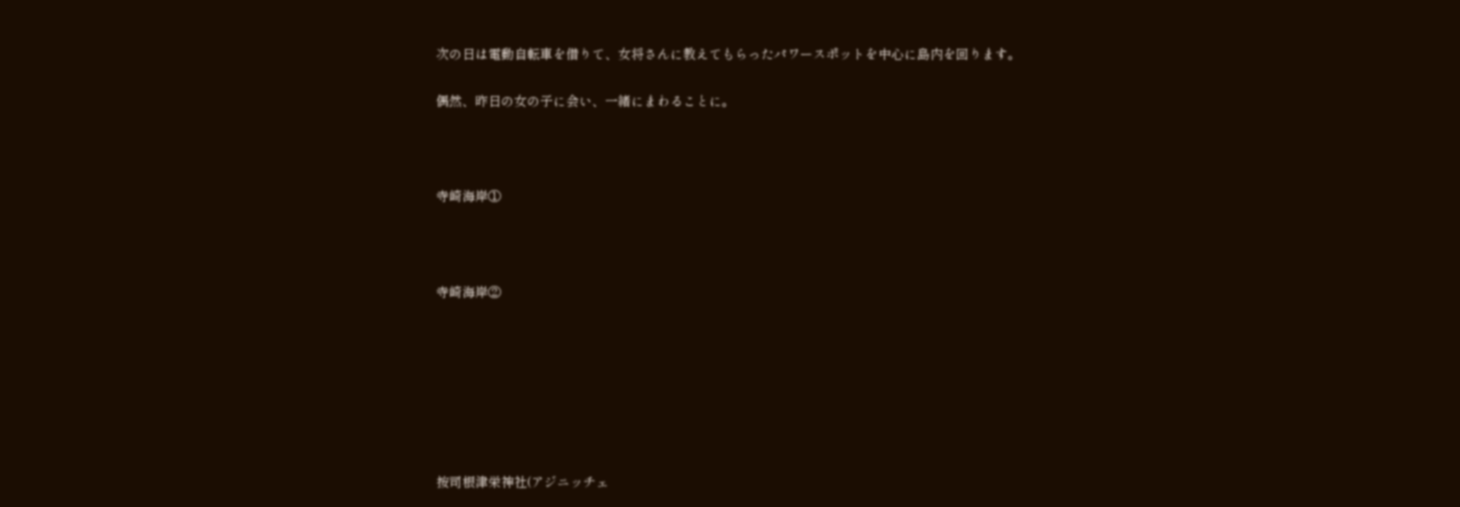次の日は電動自転車を借りて、女将さんに教えてもらったパワースポットを中心に島内を回ります。

偶然、昨日の女の子に会い、一緒にまわることに。



寺崎海岸①



寺崎海岸②







按司根津栄神社(アジニッチェ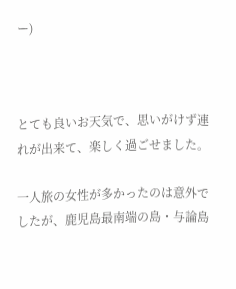ー)



とても良いお天気で、思いがけず連れが出来て、楽しく過ごせました。

一人旅の女性が多かったのは意外でしたが、鹿児島最南端の島・与論島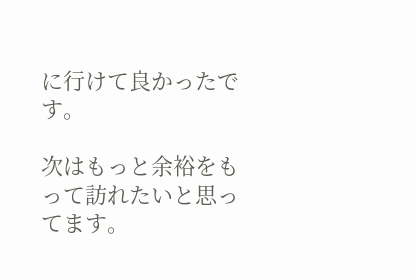に行けて良かったです。

次はもっと余裕をもって訪れたいと思ってます。